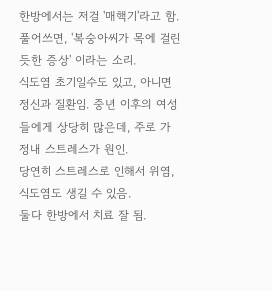한방에서는 저걸 '매핵기'라고 함. 풀어쓰면, '복숭아씨가 목에 걸린 듯한 증상' 이라는 소리.
식도염 초기일수도 있고, 아니면 정신과 질환임. 중년 이후의 여성들에게 상당히 많은데, 주로 가정내 스트레스가 원인.
당연히 스트레스로 인해서 위염, 식도염도 생길 수 있음.
둘다 한방에서 치료 잘 됨.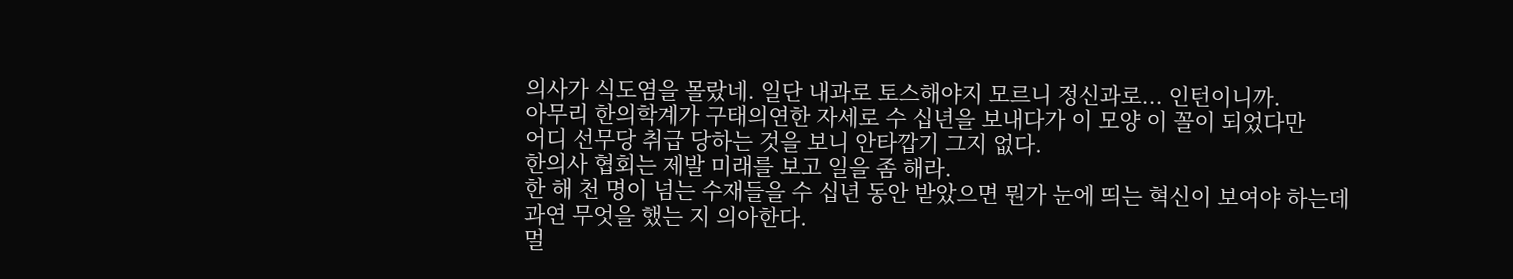의사가 식도염을 몰랐네. 일단 내과로 토스해야지 모르니 정신과로... 인턴이니까.
아무리 한의학계가 구태의연한 자세로 수 십년을 보내다가 이 모양 이 꼴이 되었다만
어디 선무당 취급 당하는 것을 보니 안타깝기 그지 없다.
한의사 협회는 제발 미래를 보고 일을 좀 해라.
한 해 천 명이 넘는 수재들을 수 십년 동안 받았으면 뭔가 눈에 띄는 혁신이 보여야 하는데
과연 무엇을 했는 지 의아한다.
멀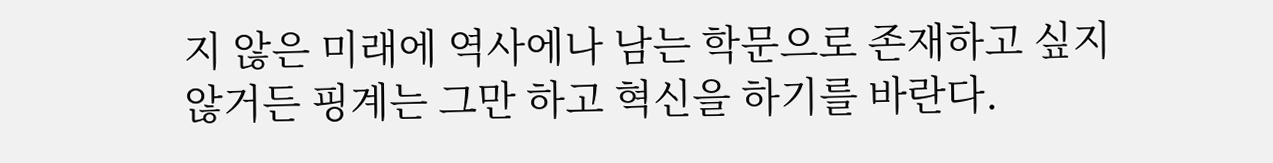지 않은 미래에 역사에나 남는 학문으로 존재하고 싶지 않거든 핑계는 그만 하고 혁신을 하기를 바란다.